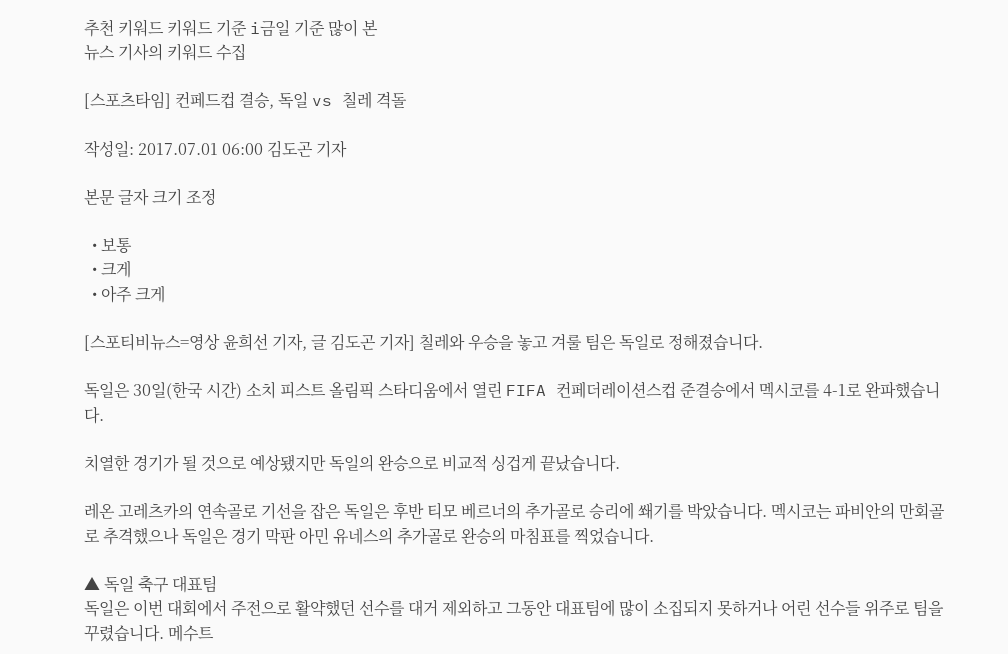추천 키워드 키워드 기준 i금일 기준 많이 본
뉴스 기사의 키워드 수집

[스포츠타임] 컨페드컵 결승, 독일 vs 칠레 격돌

작성일: 2017.07.01 06:00 김도곤 기자

본문 글자 크기 조정

  • 보통
  • 크게
  • 아주 크게

[스포티비뉴스=영상 윤희선 기자, 글 김도곤 기자] 칠레와 우승을 놓고 겨룰 팀은 독일로 정해졌습니다.

독일은 30일(한국 시간) 소치 피스트 올림픽 스타디움에서 열린 FIFA 컨페더레이션스컵 준결승에서 멕시코를 4-1로 완파했습니다.

치열한 경기가 될 것으로 예상됐지만 독일의 완승으로 비교적 싱겁게 끝났습니다.

레온 고레츠카의 연속골로 기선을 잡은 독일은 후반 티모 베르너의 추가골로 승리에 쐐기를 박았습니다. 멕시코는 파비안의 만회골로 추격했으나 독일은 경기 막판 아민 유네스의 추가골로 완승의 마침표를 찍었습니다.

▲ 독일 축구 대표팀
독일은 이번 대회에서 주전으로 활약했던 선수를 대거 제외하고 그동안 대표팀에 많이 소집되지 못하거나 어린 선수들 위주로 팀을 꾸렸습니다. 메수트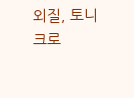외질, 토니 크로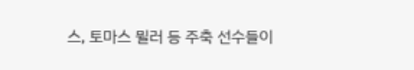스, 토마스 뮐러 등 주축 선수들이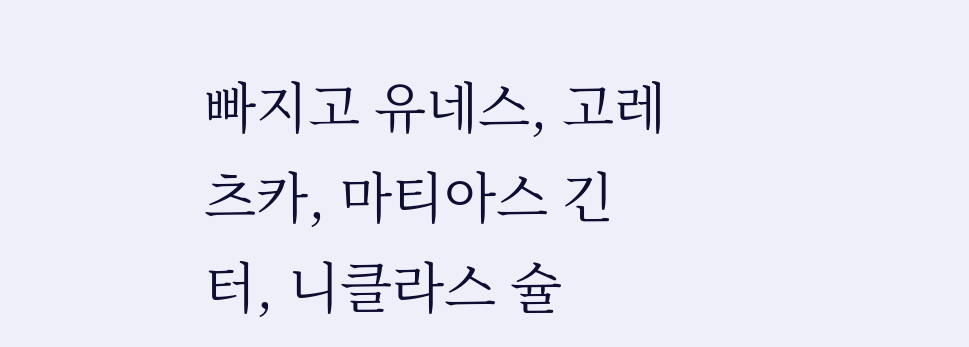빠지고 유네스, 고레츠카, 마티아스 긴터, 니클라스 슐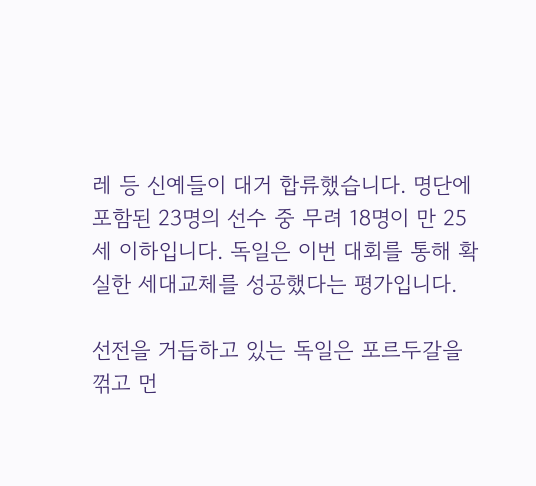레 등 신예들이 대거 합류했습니다. 명단에 포함된 23명의 선수 중 무려 18명이 만 25세 이하입니다. 독일은 이번 대회를 통해 확실한 세대교체를 성공했다는 평가입니다.

선전을 거듭하고 있는 독일은 포르두갈을 꺾고 먼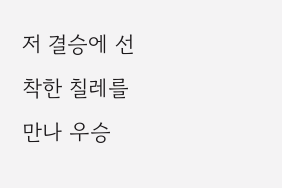저 결승에 선착한 칠레를 만나 우승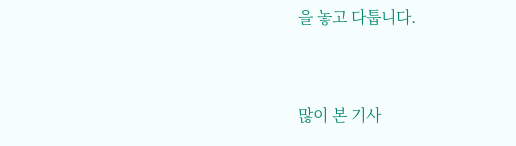을 놓고 다툽니다.


많이 본 기사